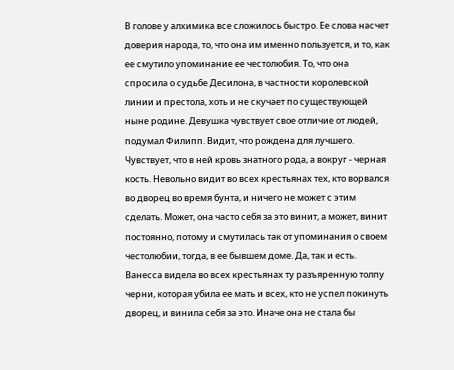В голове у алхимика все сложилось быстро. Ее слова насчет доверия народа, то, что она им именно пользуется, и то, как ее смутило упоминание ее честолюбия. То, что она спросила о судьбе Десилона, в частности королевской линии и престола, хоть и не скучает по существующей ныне родине. Девушка чувствует свое отличие от людей, подумал Филипп. Видит, что рождена для лучшего. Чувствует, что в ней кровь знатного рода, а вокруг - черная кость. Невольно видит во всех крестьянах тех, кто ворвался во дворец во время бунта, и ничего не может с этим сделать. Может, она часто себя за это винит, а может, винит постоянно, потому и смутилась так от упоминания о своем честолюбии, тогда, в ее бывшем доме. Да, так и есть. Ванесса видела во всех крестьянах ту разъяренную толпу черни, которая убила ее мать и всех, кто не успел покинуть дворец, и винила себя за это. Иначе она не стала бы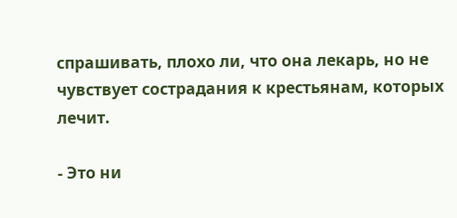спрашивать, плохо ли, что она лекарь, но не чувствует сострадания к крестьянам, которых лечит.

- Это ни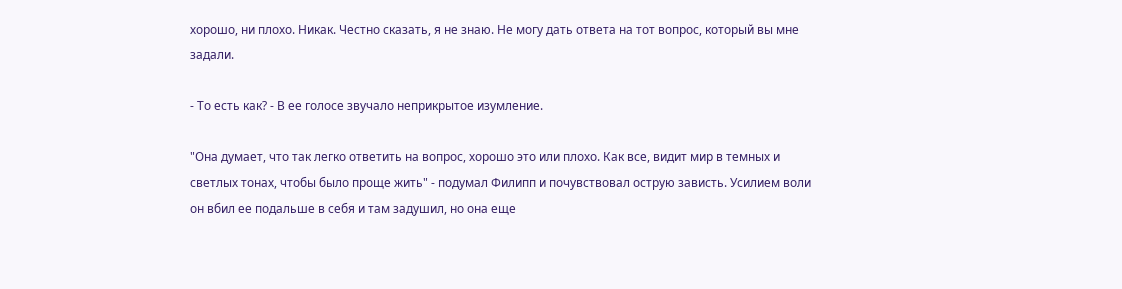хорошо, ни плохо. Никак. Честно сказать, я не знаю. Не могу дать ответа на тот вопрос, который вы мне задали.

- То есть как? - В ее голосе звучало неприкрытое изумление.

"Она думает, что так легко ответить на вопрос, хорошо это или плохо. Как все, видит мир в темных и светлых тонах, чтобы было проще жить" - подумал Филипп и почувствовал острую зависть. Усилием воли он вбил ее подальше в себя и там задушил, но она еще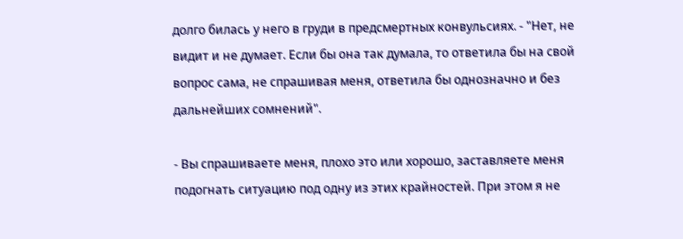долго билась у него в груди в предсмертных конвульсиях. - "Нет, не видит и не думает. Если бы она так думала, то ответила бы на свой вопрос сама, не спрашивая меня, ответила бы однозначно и без дальнейших сомнений".

- Вы спрашиваете меня, плохо это или хорошо, заставляете меня подогнать ситуацию под одну из этих крайностей. При этом я не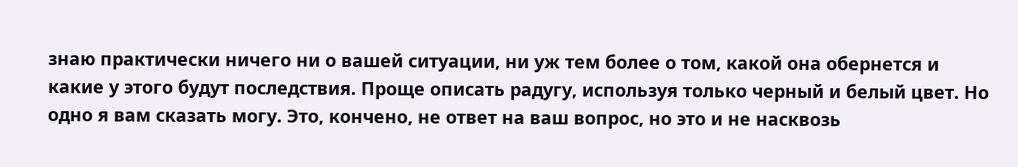знаю практически ничего ни о вашей ситуации, ни уж тем более о том, какой она обернется и какие у этого будут последствия. Проще описать радугу, используя только черный и белый цвет. Но одно я вам сказать могу. Это, кончено, не ответ на ваш вопрос, но это и не насквозь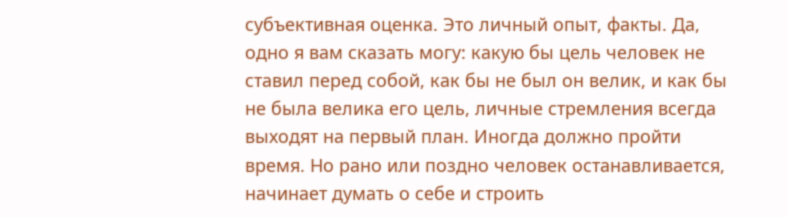субъективная оценка. Это личный опыт, факты. Да, одно я вам сказать могу: какую бы цель человек не ставил перед собой, как бы не был он велик, и как бы не была велика его цель, личные стремления всегда выходят на первый план. Иногда должно пройти время. Но рано или поздно человек останавливается, начинает думать о себе и строить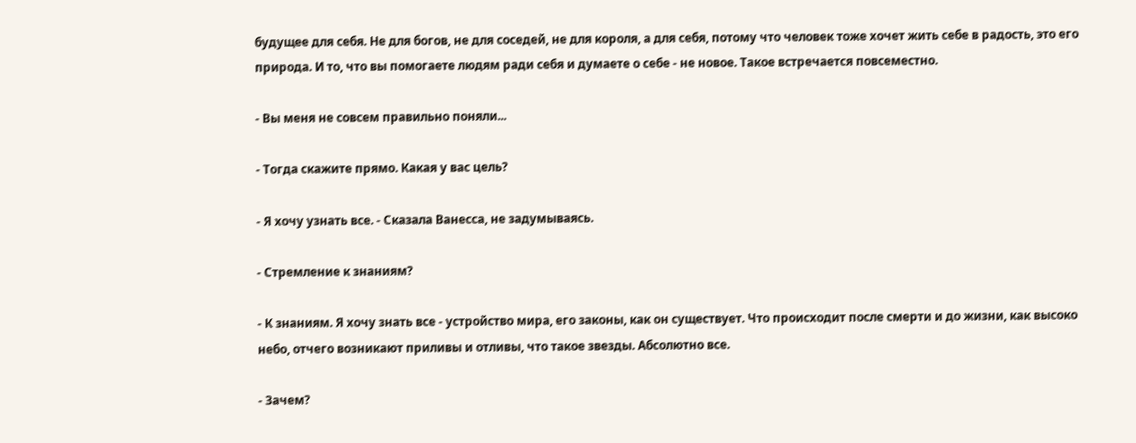будущее для себя. Не для богов, не для соседей, не для короля, а для себя, потому что человек тоже хочет жить себе в радость, это его природа. И то, что вы помогаете людям ради себя и думаете о себе - не новое. Такое встречается повсеместно.

- Вы меня не совсем правильно поняли...

- Тогда скажите прямо. Какая у вас цель?

- Я хочу узнать все. - Сказала Ванесса, не задумываясь.

- Стремление к знаниям?

- К знаниям. Я хочу знать все - устройство мира, его законы, как он существует. Что происходит после смерти и до жизни, как высоко небо, отчего возникают приливы и отливы, что такое звезды. Абсолютно все.

- Зачем?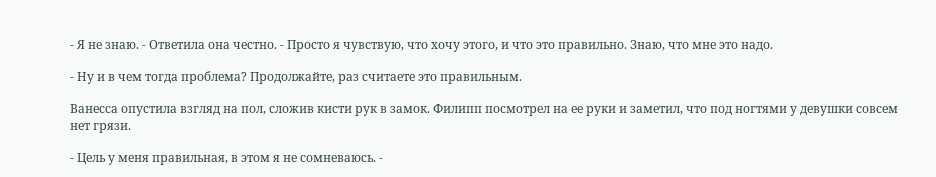- Я не знаю. - Ответила она честно. - Просто я чувствую, что хочу этого, и что это правильно. Знаю, что мне это надо.

- Ну и в чем тогда проблема? Продолжайте, раз считаете это правильным.

Ванесса опустила взгляд на пол, сложив кисти рук в замок. Филипп посмотрел на ее руки и заметил, что под ногтями у девушки совсем нет грязи.

- Цель у меня правильная, в этом я не сомневаюсь. -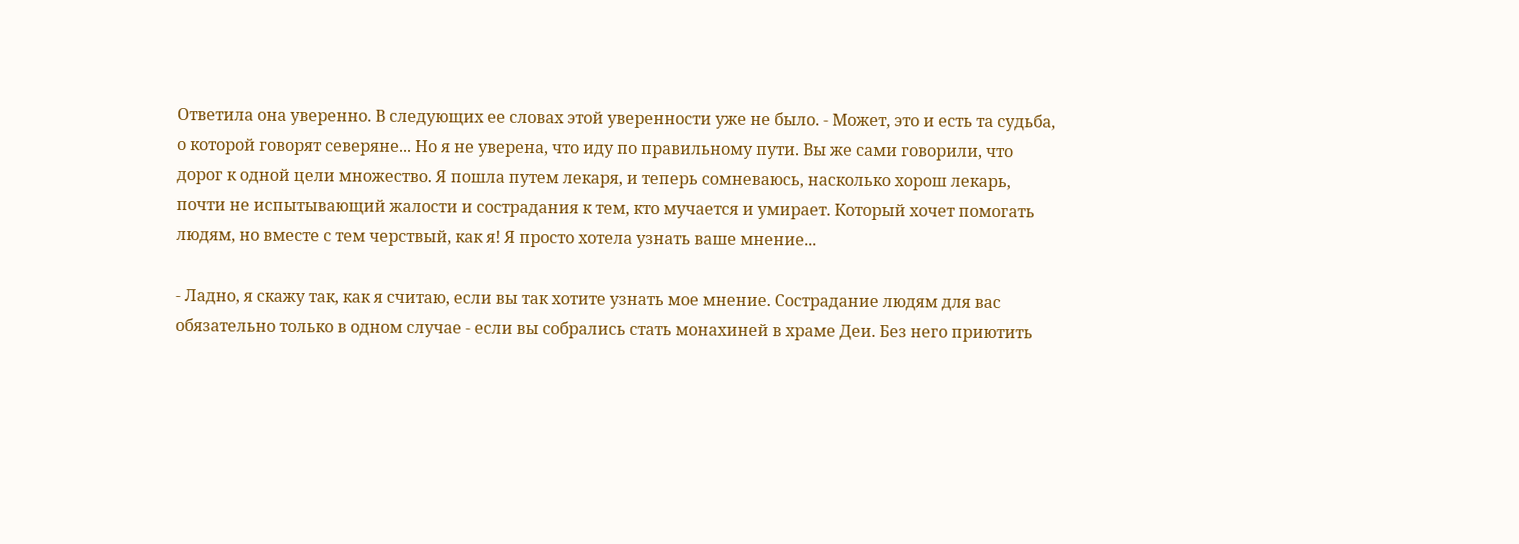Ответила она уверенно. В следующих ее словах этой уверенности уже не было. - Может, это и есть та судьба, о которой говорят северяне... Но я не уверена, что иду по правильному пути. Вы же сами говорили, что дорог к одной цели множество. Я пошла путем лекаря, и теперь сомневаюсь, насколько хорош лекарь, почти не испытывающий жалости и сострадания к тем, кто мучается и умирает. Который хочет помогать людям, но вместе с тем черствый, как я! Я просто хотела узнать ваше мнение...

- Ладно, я скажу так, как я считаю, если вы так хотите узнать мое мнение. Сострадание людям для вас обязательно только в одном случае - если вы собрались стать монахиней в храме Деи. Без него приютить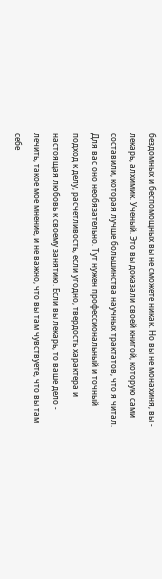бездомных и беспомощных вы не сможете никак. Но вы не монахиня, вы - лекарь, алхимик. Ученый. Это вы доказали своей книгой, которую сами составили, которая лучше большинства научных трактатов, что я читал. Для вас оно необязательно. Тут нужен профессиональный и точный подход к делу, расчетливость, если угодно, твердость характера и настоящая любовь к своему занятию. Если вы лекарь, то ваше дело - лечить, такое мое мнение, и не важно, что вы там чувствуете, что вы там себе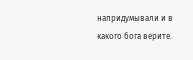напридумывали и в какого бога верите.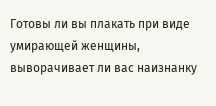Готовы ли вы плакать при виде умирающей женщины, выворачивает ли вас наизнанку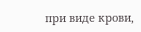при виде крови,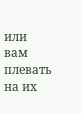или вам плевать на их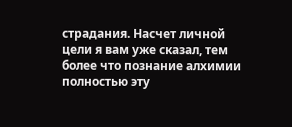страдания. Насчет личной цели я вам уже сказал, тем более что познание алхимии полностью эту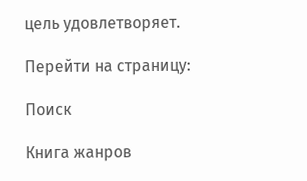цель удовлетворяет.

Перейти на страницу:

Поиск

Книга жанров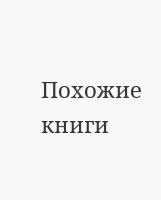Похожие книги